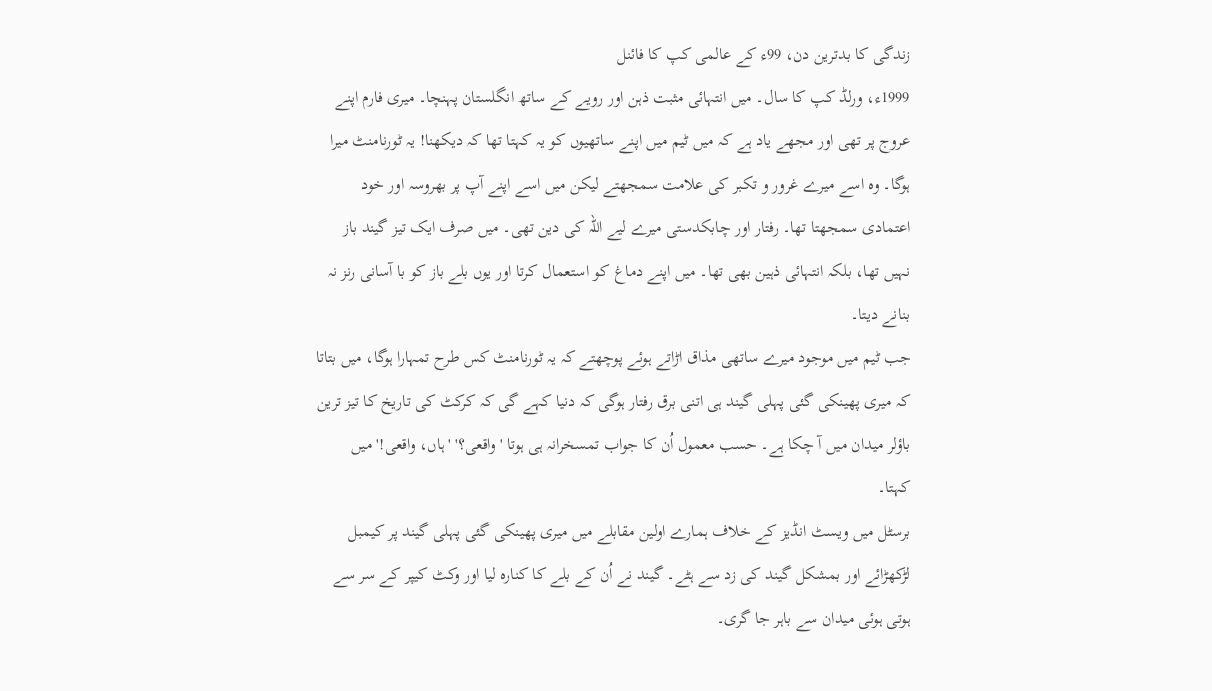زندگی کا بدترین دن، 99ء کے عالمی کپ کا فائنل
1999ء، ورلڈ کپ کا سال۔ میں انتہائی مثبت ذہن اور رویے کے ساتھ انگلستان پہنچا۔ میری فارم اپنے عروج پر تھی اور مجھے یاد ہے کہ میں ٹیم میں اپنے ساتھیوں کو یہ کہتا تھا کہ دیکھنا! یہ ٹورنامنٹ میرا ہوگا۔ وہ اسے میرے غرور و تکبر کی علامت سمجھتے لیکن میں اسے اپنے آپ پر بھروسہ اور خود اعتمادی سمجھتا تھا۔ رفتار اور چابکدستی میرے لیے اللہ کی دین تھی۔ میں صرف ایک تیز گیند باز نہیں تھا، بلکہ انتہائی ذہین بھی تھا۔ میں اپنے دماغ کو استعمال کرتا اور یوں بلے باز کو با آسانی رنز نہ بنانے دیتا۔
جب ٹیم میں موجود میرے ساتھی مذاق اڑاتے ہوئے پوچھتے کہ یہ ٹورنامنٹ کس طرح تمہارا ہوگا، میں بتاتا کہ میری پھینکی گئی پہلی گیند ہی اتنی برق رفتار ہوگی کہ دنیا کہے گی کہ کرکٹ کی تاریخ کا تیز ترین باؤلر میدان میں آ چکا ہے۔ حسب معمول اُن کا جواب تمسخرانہ ہی ہوتا 'واقعی؟' 'ہاں، واقعی!' میں کہتا۔
برسٹل میں ویسٹ انڈیز کے خلاف ہمارے اولین مقابلے میں میری پھینکی گئی پہلی گیند پر کیمبل لڑکھڑائے اور بمشکل گیند کی زد سے ہٹے۔ گیند نے اُن کے بلے کا کنارہ لیا اور وکٹ کیپر کے سر سے ہوتی ہوئی میدان سے باہر جا گری۔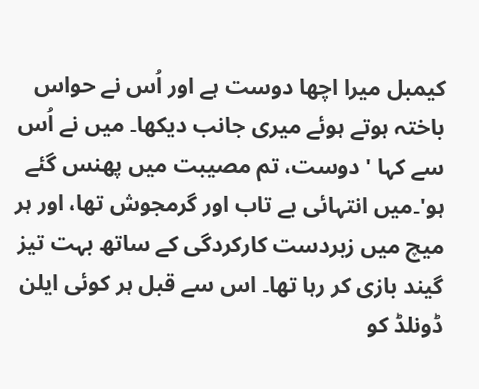کیمبل میرا اچھا دوست ہے اور اُس نے حواس باختہ ہوتے ہوئے میری جانب دیکھا۔ میں نے اُس سے کہا 'دوست، تم مصیبت میں پھنس گئے ہو'۔میں انتہائی بے تاب اور گرمجوش تھا، اور ہر میچ میں زبردست کارکردگی کے ساتھ بہت تیز گیند بازی کر رہا تھا۔ اس سے قبل ہر کوئی ایلن ڈونلڈ کو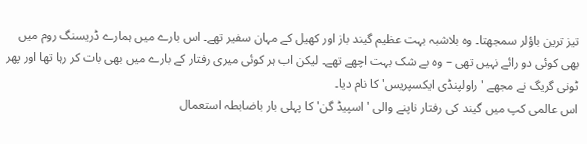تیز ترین باؤلر سمجھتا۔ وہ بلاشبہ بہت عظیم گیند باز اور کھیل کے مہان سفیر تھے۔ اس بارے میں ہمارے ڈریسنگ روم میں بھی کوئی دو رائے نہیں تھی – وہ بے شک بہت اچھے تھے۔ لیکن اب ہر کوئی میری رفتار کے بارے میں بھی بات کر رہا تھا اور پھر ٹونی گریگ نے مجھے 'راولپنڈی ایکسپریس' کا نام دیا۔
اس عالمی کپ میں گیند کی رفتار ناپنے والی 'اسپیڈ گن' کا پہلی بار باضابطہ استعمال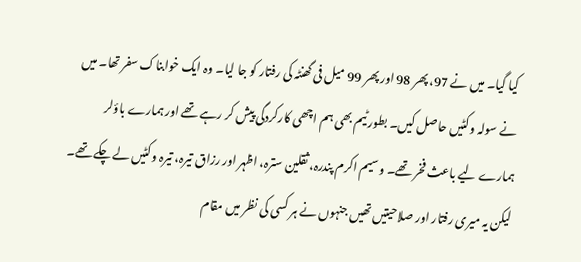کیا گیا۔ میں نے 97، پھر 98 اور پھر 99 میل فی گھنٹہ کی رفتار کو جا لیا۔ وہ ایک خوابناک سفر تھا۔ میں نے سولہ وکٹیں حاصل کیں۔ بطور ٹیم بھی ہم اچھی کارکردگی پیش کر رہے تھے اور ہمارے باؤلر ہمارے لیے باعث فخر تھے۔ وسیم اکرم پندرہ، ثقلین سترہ، اظہر اور رزاق تیرہ، تیرہ وکٹیں لے چکے تھے۔ لیکن یہ میری رفتار اور صلاحیتیں تھیں جنہوں نے ہر کسی کی نظر میں مقام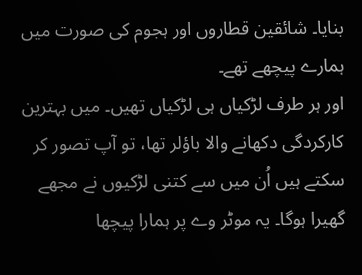بنایا۔ شائقین قطاروں اور ہجوم کی صورت میں ہمارے پیچھے تھے۔
اور ہر طرف لڑکیاں ہی لڑکیاں تھیں۔ میں بہترین کارکردگی دکھانے والا باؤلر تھا، تو آپ تصور کر سکتے ہیں اُن میں سے کتنی لڑکیوں نے مجھے گھیرا ہوگا۔ یہ موٹر وے پر ہمارا پیچھا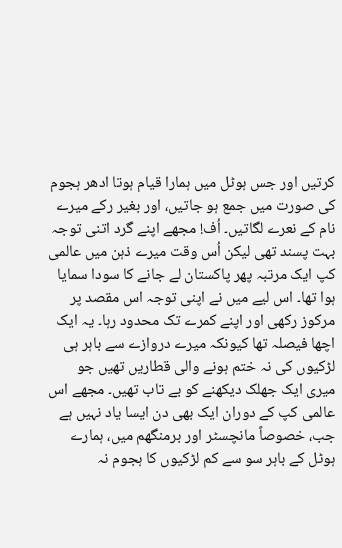کرتیں اور جس ہوٹل میں ہمارا قیام ہوتا ادھر ہجوم کی صورت میں جمع ہو جاتیں، اور بغیر رکے میرے نام کے نعرے لگاتیں۔ اُف! مجھے اپنے گرد اتنی توجہ بہت پسند تھی لیکن اُس وقت میرے ذہن میں عالمی کپ ایک مرتبہ پھر پاکستان لے جانے کا سودا سمایا ہوا تھا۔ اس لیے میں نے اپنی توجہ اس مقصد پر مرکوز رکھی اور اپنے کمرے تک محدود رہا۔ یہ ایک اچھا فیصلہ تھا کیونکہ میرے دروازے سے باہر ہی لڑکیوں کی نہ ختم ہونے والی قطاریں تھیں جو میری ایک جھلک دیکھنے کو بے تاب تھیں۔ مجھے اس عالمی کپ کے دوران ایک بھی دن ایسا یاد نہیں ہے جب، خصوصاً مانچسٹر اور برمنگھم میں، ہمارے ہوٹل کے باہر سو سے کم لڑکیوں کا ہجوم نہ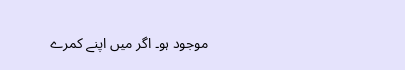موجود ہو۔ اگر میں اپنے کمرے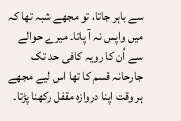سے باہر جاتا، تو مجھے شبہ تھا کہ میں واپس نہ آ پاتا۔ میرے حوالے سے اُن کا رویہ کافی حد تک جارحانہ قسم کا تھا اس لیے مجھے ہر وقت اپنا دروازہ مقفل رکھنا پڑتا۔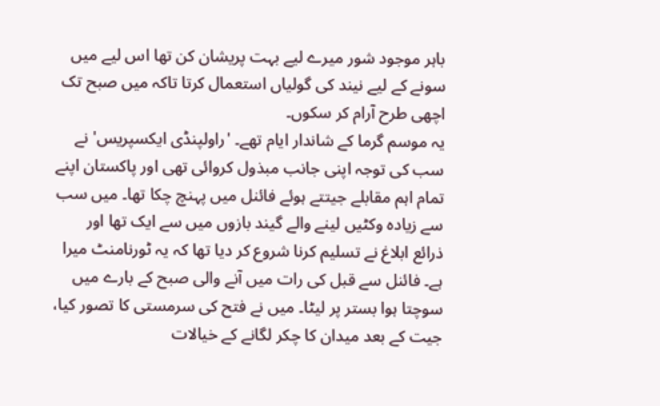باہر موجود شور میرے لیے بہت پریشان کن تھا اس لیے میں سونے کے لیے نیند کی گولیاں استعمال کرتا تاکہ میں صبح تک اچھی طرح آرام کر سکوں۔
یہ موسم گرما کے شاندار ایام تھے۔ 'راولپنڈی ایکسپریس' نے سب کی توجہ اپنی جانب مبذول کروائی تھی اور پاکستان اپنے تمام اہم مقابلے جیتتے ہوئے فائنل میں پہنچ چکا تھا۔ میں سب سے زیادہ وکٹیں لینے والے گیند بازوں میں سے ایک تھا اور ذرائع ابلاغ نے تسلیم کرنا شروع کر دیا تھا کہ یہ ٹورنامنٹ میرا ہے۔ فائنل سے قبل کی رات میں آنے والی صبح کے بارے میں سوچتا ہوا بستر پر لیٹا۔ میں نے فتح کی سرمستی کا تصور کیا، جیت کے بعد میدان کا چکر لگانے کے خیالات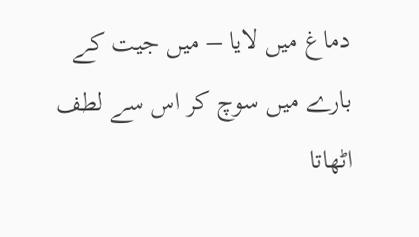دماغ میں لایا – میں جیت کے بارے میں سوچ کر اس سے لطف اٹھاتا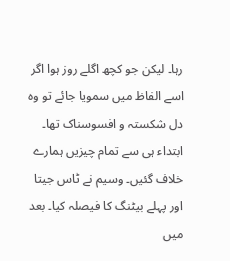رہا۔ لیکن جو کچھ اگلے روز ہوا اگر اسے الفاظ میں سمویا جائے تو وہ دل شکستہ و افسوسناک تھا۔
ابتداء ہی سے تمام چیزیں ہمارے خلاف گئیں۔ وسیم نے ٹاس جیتا اور پہلے بیٹنگ کا فیصلہ کیا۔ بعد میں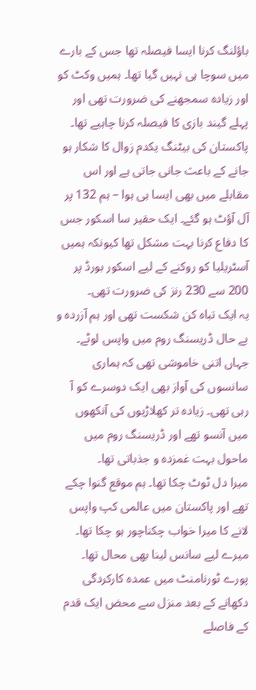باؤلنگ کرنا ایسا فیصلہ تھا جس کے بارے میں سوچا ہی نہیں گیا تھا۔ ہمیں وکٹ کو اور زیادہ سمجھنے کی ضرورت تھی اور پہلے گیند بازی کا فیصلہ کرنا چاہیے تھا۔ پاکستان کی بیٹنگ یکدم زوال کا شکار ہو جانے کے باعث جانی جاتی ہے اور اس مقابلے میں بھی ایسا ہی ہوا – ہم 132 پر آل آؤٹ ہو گئے۔ ایک حقیر سا اسکور جس کا دفاع کرنا بہت مشکل تھا کیونکہ ہمیں آسٹریلیا کو روکنے کے لیے اسکور بورڈ پر 200 سے 230 رنز کی ضرورت تھی۔
یہ ایک تباہ کن شکست تھی اور ہم آزردہ و بے حال ڈریسنگ روم میں واپس لوٹے۔ جہاں اتنی خاموشی تھی کہ ہماری سانسوں کی آواز بھی ایک دوسرے کو آ رہی تھی۔ زیادہ تر کھلاڑیوں کی آنکھوں میں آنسو تھے اور ڈریسنگ روم میں ماحول بہت غمزدہ و جذباتی تھا۔
میرا دل ٹوٹ چکا تھا۔ ہم موقع گنوا چکے تھے اور پاکستان میں عالمی کپ واپس لانے کا میرا خواب چکناچور ہو چکا تھا۔ میرے لیے سانس لینا بھی محال تھا۔ پورے ٹورنامنٹ میں عمدہ کارکردگی دکھانے کے بعد منزل سے محض ایک قدم کے فاصلے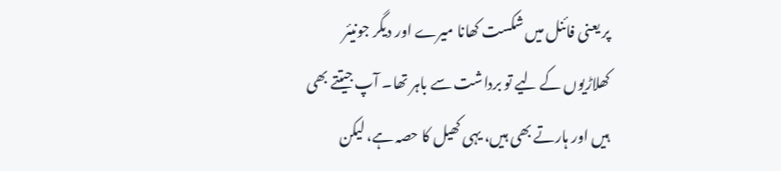پر یعنی فائنل میں شکست کھانا میرے اور دیگر جونیئر کھلاڑیوں کے لیے تو برداشت سے باہر تھا۔ آپ جیتتے بھی ہیں اور ہارتے بھی ہیں، یہی کھیل کا حصہ ہے، لیکن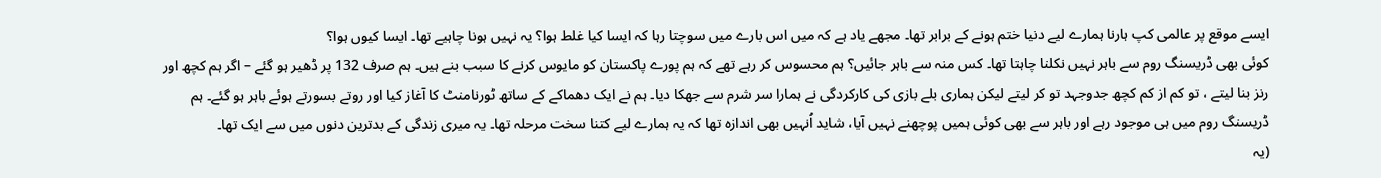ایسے موقع پر عالمی کپ ہارنا ہمارے لیے دنیا ختم ہونے کے برابر تھا۔ مجھے یاد ہے کہ میں اس بارے میں سوچتا رہا کہ ایسا کیا غلط ہوا؟ یہ نہیں ہونا چاہیے تھا۔ ایسا کیوں ہوا؟
کوئی بھی ڈریسنگ روم سے باہر نہیں نکلنا چاہتا تھا۔ کس منہ سے باہر جائیں؟ ہم محسوس کر رہے تھے کہ ہم پورے پاکستان کو مایوس کرنے کا سبب بنے ہیں۔ ہم صرف 132 پر ڈھیر ہو گئے – اگر ہم کچھ اور رنز بنا لیتے ، تو کم از کم کچھ جدوجہد تو کر لیتے لیکن ہماری بلے بازی کی کارکردگی نے ہمارا سر شرم سے جھکا دیا۔ ہم نے ایک دھماکے کے ساتھ ٹورنامنٹ کا آغاز کیا اور روتے بسورتے ہوئے باہر ہو گئے۔ ہم ڈریسنگ روم میں ہی موجود رہے اور باہر سے بھی کوئی ہمیں پوچھنے نہیں آیا، شاید اُنہیں بھی اندازہ تھا کہ یہ ہمارے لیے کتنا سخت مرحلہ تھا۔ یہ میری زندگی کے بدترین دنوں میں سے ایک تھا۔
(یہ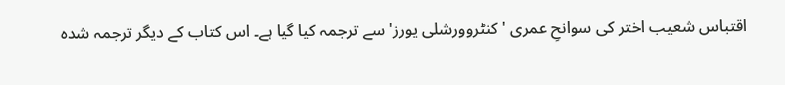اقتباس شعیب اختر کی سوانحِ عمری 'کنٹروورشلی یورز' سے ترجمہ کیا گیا ہے۔ اس کتاب کے دیگر ترجمہ شدہ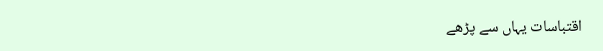اقتباسات یہاں سے پڑھے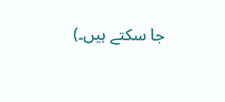جا سکتے ہیں۔)